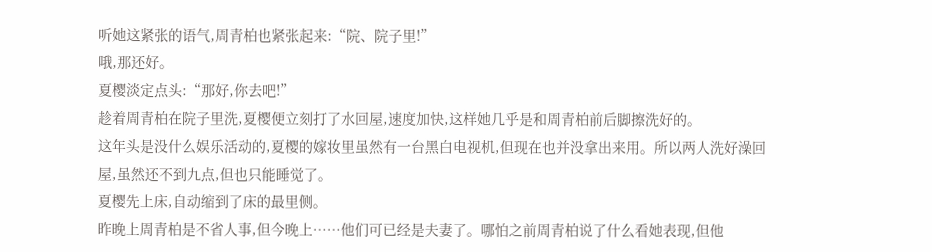听她这紧张的语气,周青柏也紧张起来:“院、院子里!”
哦,那还好。
夏樱淡定点头:“那好,你去吧!”
趁着周青柏在院子里洗,夏樱便立刻打了水回屋,速度加快,这样她几乎是和周青柏前后脚擦洗好的。
这年头是没什么娱乐活动的,夏樱的嫁妆里虽然有一台黑白电视机,但现在也并没拿出来用。所以两人洗好澡回屋,虽然还不到九点,但也只能睡觉了。
夏樱先上床,自动缩到了床的最里侧。
昨晚上周青柏是不省人事,但今晚上……他们可已经是夫妻了。哪怕之前周青柏说了什么看她表现,但他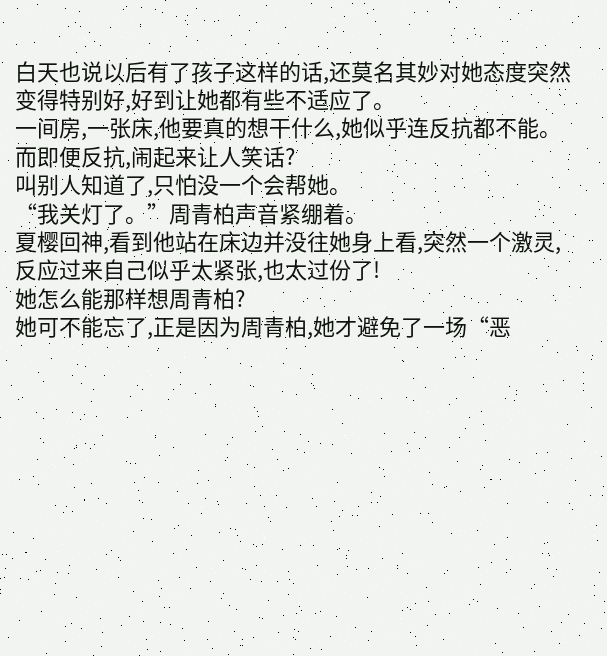白天也说以后有了孩子这样的话,还莫名其妙对她态度突然变得特别好,好到让她都有些不适应了。
一间房,一张床,他要真的想干什么,她似乎连反抗都不能。
而即便反抗,闹起来让人笑话?
叫别人知道了,只怕没一个会帮她。
“我关灯了。”周青柏声音紧绷着。
夏樱回神,看到他站在床边并没往她身上看,突然一个激灵,反应过来自己似乎太紧张,也太过份了!
她怎么能那样想周青柏?
她可不能忘了,正是因为周青柏,她才避免了一场“恶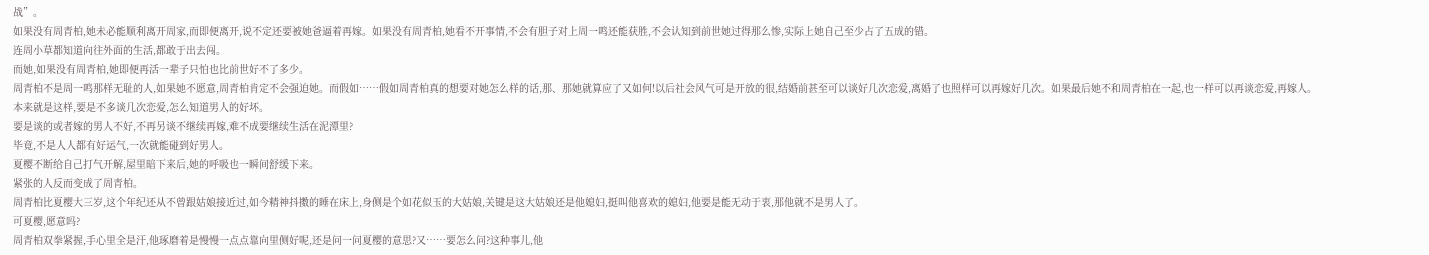战”。
如果没有周青柏,她未必能顺利离开周家,而即便离开,说不定还要被她爸逼着再嫁。如果没有周青柏,她看不开事情,不会有胆子对上周一鸣还能获胜,不会认知到前世她过得那么惨,实际上她自己至少占了五成的错。
连周小草都知道向往外面的生活,都敢于出去闯。
而她,如果没有周青柏,她即便再活一辈子只怕也比前世好不了多少。
周青柏不是周一鸣那样无耻的人,如果她不愿意,周青柏肯定不会强迫她。而假如……假如周青柏真的想要对她怎么样的话,那、那她就算应了又如何!以后社会风气可是开放的很,结婚前甚至可以谈好几次恋爱,离婚了也照样可以再嫁好几次。如果最后她不和周青柏在一起,也一样可以再谈恋爱,再嫁人。
本来就是这样,要是不多谈几次恋爱,怎么知道男人的好坏。
要是谈的或者嫁的男人不好,不再另谈不继续再嫁,难不成要继续生活在泥潭里?
毕竟,不是人人都有好运气,一次就能碰到好男人。
夏樱不断给自己打气开解,屋里暗下来后,她的呼吸也一瞬间舒缓下来。
紧张的人反而变成了周青柏。
周青柏比夏樱大三岁,这个年纪还从不曾跟姑娘接近过,如今精神抖擞的睡在床上,身侧是个如花似玉的大姑娘,关键是这大姑娘还是他媳妇,挺叫他喜欢的媳妇,他要是能无动于衷,那他就不是男人了。
可夏樱,愿意吗?
周青柏双拳紧握,手心里全是汗,他琢磨着是慢慢一点点靠向里侧好呢,还是问一问夏樱的意思?又……要怎么问?这种事儿,他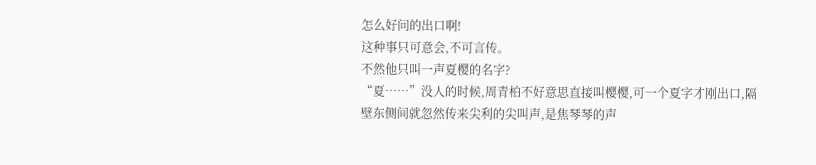怎么好问的出口啊!
这种事只可意会,不可言传。
不然他只叫一声夏樱的名字?
“夏……”没人的时候,周青柏不好意思直接叫樱樱,可一个夏字才刚出口,隔壁东侧间就忽然传来尖利的尖叫声,是焦琴琴的声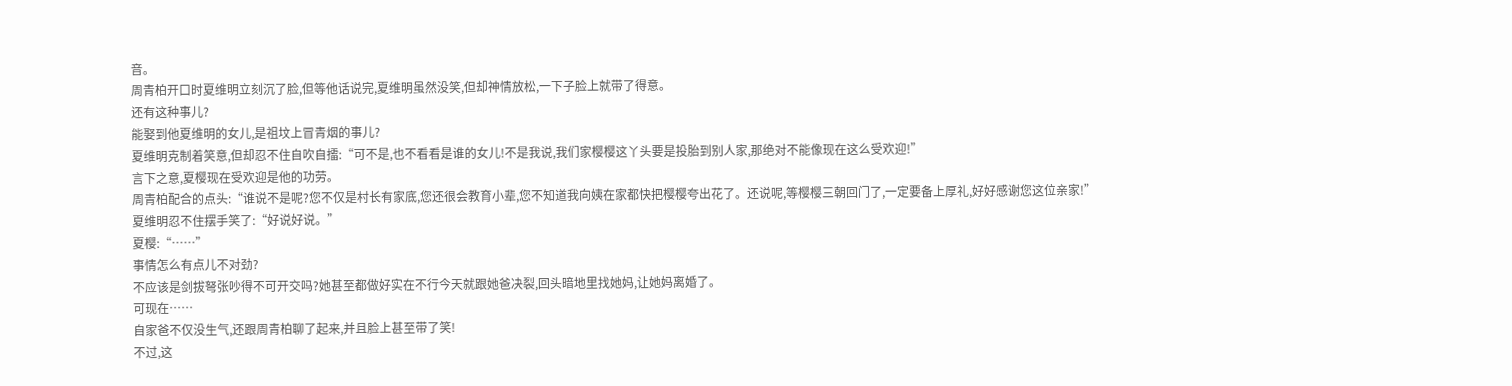音。
周青柏开口时夏维明立刻沉了脸,但等他话说完,夏维明虽然没笑,但却神情放松,一下子脸上就带了得意。
还有这种事儿?
能娶到他夏维明的女儿,是祖坟上冒青烟的事儿?
夏维明克制着笑意,但却忍不住自吹自擂:“可不是,也不看看是谁的女儿!不是我说,我们家樱樱这丫头要是投胎到别人家,那绝对不能像现在这么受欢迎!”
言下之意,夏樱现在受欢迎是他的功劳。
周青柏配合的点头:“谁说不是呢?您不仅是村长有家底,您还很会教育小辈,您不知道我向姨在家都快把樱樱夸出花了。还说呢,等樱樱三朝回门了,一定要备上厚礼,好好感谢您这位亲家!”
夏维明忍不住摆手笑了:“好说好说。”
夏樱:“……”
事情怎么有点儿不对劲?
不应该是剑拔弩张吵得不可开交吗?她甚至都做好实在不行今天就跟她爸决裂,回头暗地里找她妈,让她妈离婚了。
可现在……
自家爸不仅没生气,还跟周青柏聊了起来,并且脸上甚至带了笑!
不过,这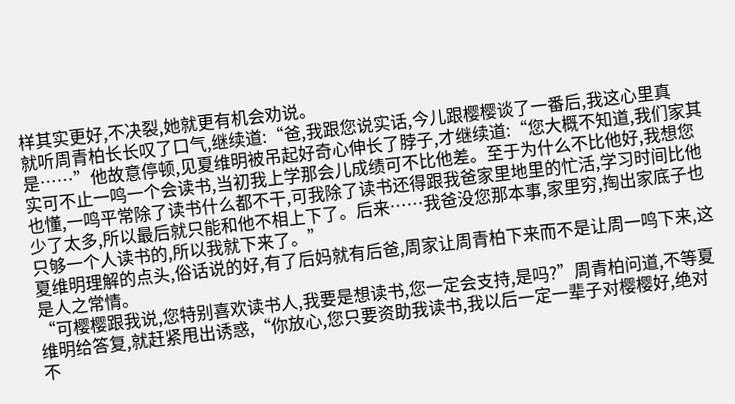样其实更好,不决裂,她就更有机会劝说。
就听周青柏长长叹了口气,继续道:“爸,我跟您说实话,今儿跟樱樱谈了一番后,我这心里真是……”他故意停顿,见夏维明被吊起好奇心伸长了脖子,才继续道:“您大概不知道,我们家其实可不止一鸣一个会读书,当初我上学那会儿成绩可不比他差。至于为什么不比他好,我想您也懂,一鸣平常除了读书什么都不干,可我除了读书还得跟我爸家里地里的忙活,学习时间比他少了太多,所以最后就只能和他不相上下了。后来……我爸没您那本事,家里穷,掏出家底子也只够一个人读书的,所以我就下来了。”
夏维明理解的点头,俗话说的好,有了后妈就有后爸,周家让周青柏下来而不是让周一鸣下来,这是人之常情。
“可樱樱跟我说,您特别喜欢读书人,我要是想读书,您一定会支持,是吗?”周青柏问道,不等夏维明给答复,就赶紧甩出诱惑,“你放心,您只要资助我读书,我以后一定一辈子对樱樱好,绝对不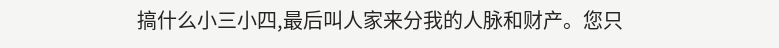搞什么小三小四,最后叫人家来分我的人脉和财产。您只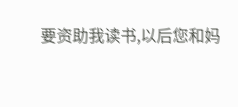要资助我读书,以后您和妈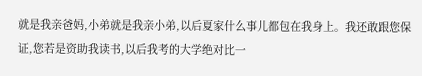就是我亲爸妈,小弟就是我亲小弟,以后夏家什么事儿都包在我身上。我还敢跟您保证,您若是资助我读书,以后我考的大学绝对比一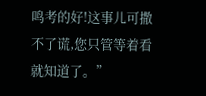鸣考的好!这事儿可撒不了谎,您只管等着看就知道了。”